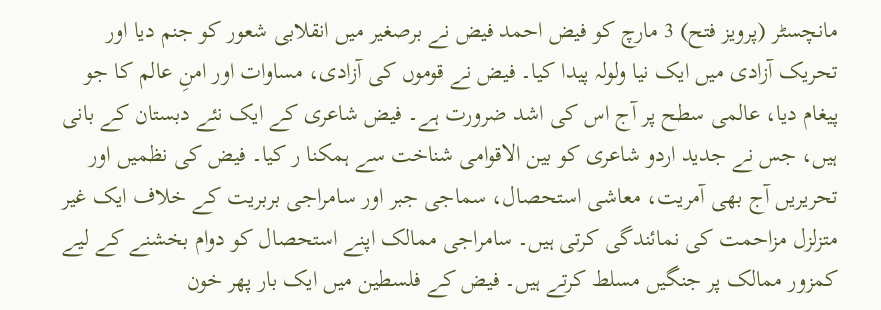مانچسٹر (پرویز فتح) 3 مارچ کو فیض احمد فیض نے برصغیر میں انقلابی شعور کو جنم دیا اور تحریک آزادی میں ایک نیا ولولہ پیدا کیا۔ فیض نے قوموں کی آزادی، مساوات اور امنِ عالم کا جو پیغام دیا، عالمی سطح پر آج اس کی اشد ضرورت ہے۔ فیض شاعری کے ایک نئے دبستان کے بانی ہیں، جس نے جدید اردو شاعری کو بین الاقوامی شناخت سے ہمکنا ر کیا۔ فیض کی نظمیں اور تحریریں آج بھی آمریت، معاشی استحصال، سماجی جبر اور سامراجی بربریت کے خلاف ایک غیر متزلزل مزاحمت کی نمائندگی کرتی ہیں۔ سامراجی ممالک اپنے استحصال کو دوام بخشنے کے لیے کمزور ممالک پر جنگیں مسلط کرتے ہیں۔ فیض کے فلسطین میں ایک بار پھر خون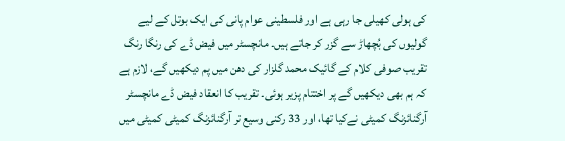کی ہولی کھیلی جا رہی ہے اور فلسطینی عوام پانی کی ایک بوتل کے لیے گولیوں کی بُچھاڑ سے گزر کر جاتے ہیں۔ مانچسٹر میں فیض ڈے کی رنگا رنگ تقریب صوفی کلام کے گائیک محمد گلزار کی دھن میں پم دیکھیں گے، لازم ہے کہ ہم بھی دیکھیں گے پر اختتام پزیر ہوئی۔ تقریب کا انعقاد فیض ڈے مانچسٹر آرگنائزنگ کمیٹی نےکیا تھا، اور 33 رکنی وسیع تر آرگنائزنگ کمیٹی کمیٹی میں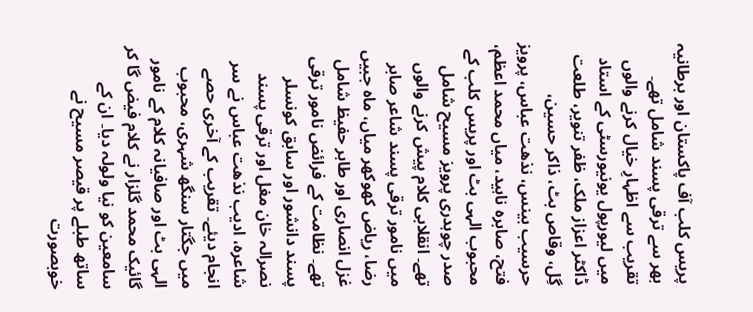پریس کلب آف پاکستان اور برطانیہ بھر سے ترقی پسند شامل تھے۔ تقریب سے اظہارِ خیال کرنے والوں میں لیورپول یونیورسٹی کے استاد ڈاکٹر اعزاز ملک، ظفر تنویر، طلعت گِل، وقاص بٹ، ذاکر حسین، حرسیب بینس، نذھت عباس، پرویز فتح، صابرہ ناہید، میاں محمد اعظم، محبوب الہی بٹ اور پریس کلب کے صدر چوہدری پرویز مسیح شامل تھے۔ انقلابی کلام پیش کرنے والوں میں نامور ترقی پسند شاعر صابر رضا، ریاض کھوکھر میاں، ماہ جبیں غزل انصاری اور طاہر حفیظ شامل تھے۔ نظامت کے فرائض نامور ترقی پسند دانشور اور سابق کونسلر نصرالہ خان مغل اور ترقی پسند شاعرہ، ادیب نذھت عباس نے سر انجام دیئے۔ تقریب کے آخری حصے میں جگتار سنگھ شہری، محبوب الہی بٹ اور صافیانہ کلام کے نامور گائیک محمد گلزار نے کلام فیض گا کر سامعین کو نیا ولولہ دیا۔ ان کے ساتھ طبلے پر قیصر مسیح نے خوبصورت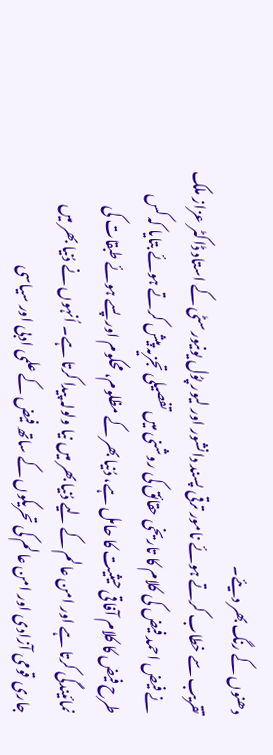دھنوں کے رنگ بھر دیئے۔
تقریب سے خطاب کرتے ہوئے نامور ترقی پسند دانشور اور لیور پوُل یونیورسٹی کے استاد ڈاکٹر عزاز ملک نے فیض احمد فیض کی کلام کا تاریخی حقائق کی روشنی میں تفصیلی تجزیہ پیش کرتے ہوئے بتایا کہ کس طرح فیض کا کلام آفاقی حیثیت کا حامل ہے، دُنیا بھر کے مظلوم، محکوم اور پسے ہوئے طبقات کی نمائیندگی کرتا ہے اور امن عالم کے لیے دُنیا بھر میں نیا ولولہ پیدا کرتا ہے۔ اُنہوں نے دُنیا بھر میں جاری قومی آزادی اور امن عالم کی تحریکوں کے ساتھ فیض کے علمی ادبی اور سیاسی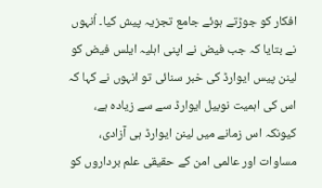افکار کو جوڑتے ہوئے جامع تجزیہ پیش کیا۔ اُنہوں نے بتایا کہ جب فیض نے اپنی اہلیہ ایلس فیض کو لینن پیس ایوارڈ کی خبر سنائی تو انہوں نے کہا کہ اس کی اہمیت نوبیل ایوارڈ سے سے زیادہ ہے، کیونکہ اس زمانے میں لینن ایوارڈ ہی آزادی، مساوات اور عالمی امن کے حقیقی علم برداروں کو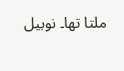ملتا تھا۔ نوبیل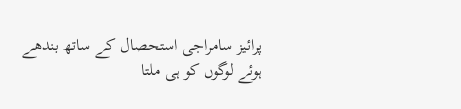پرائیز سامراجی استحصال کے ساتھ بندھے ہوئے لوگوں کو ہی ملتا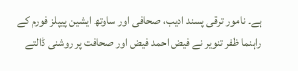ہے۔ نامور ترقی پسند ادیب، صحافی اور ساوتھ ایشین پیپلز فورم کے راہنما ظفر تنویر نے فیض احمد فیض اور صحافت پر روشنی ڈالتے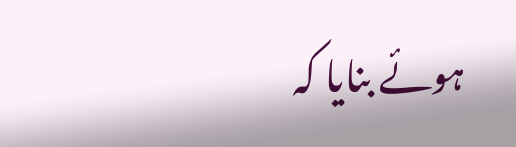ہوئے بنایا کہ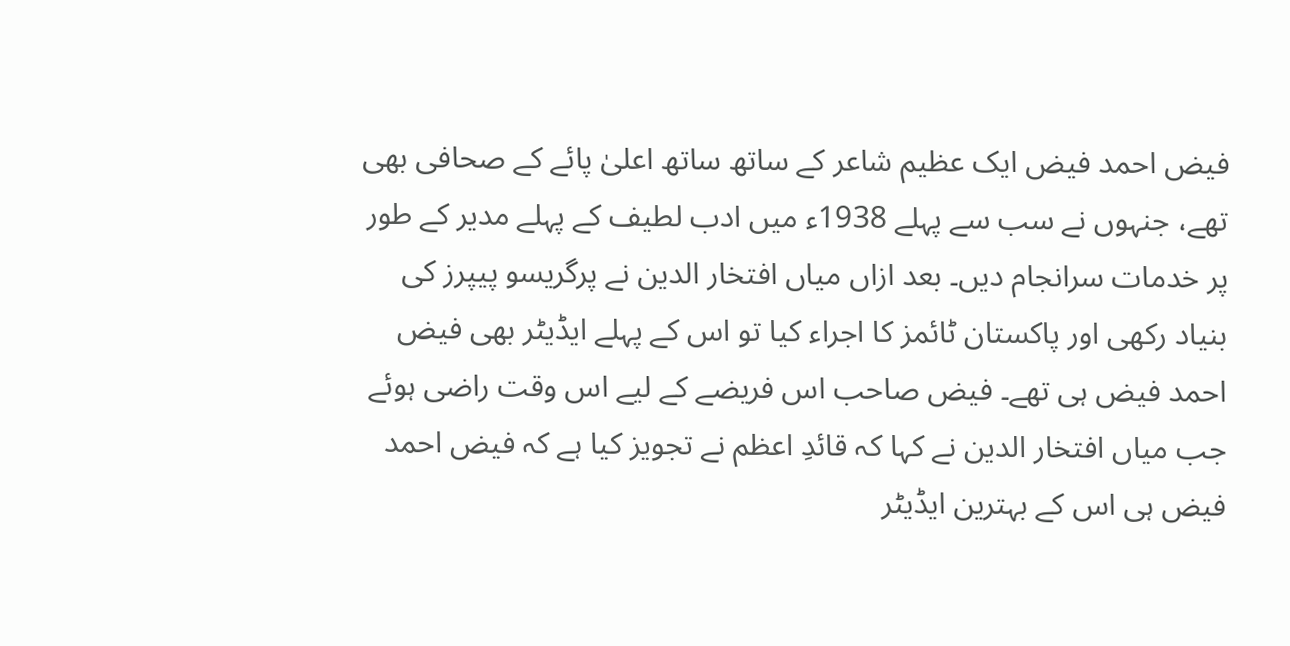فیض احمد فیض ایک عظیم شاعر کے ساتھ ساتھ اعلیٰ پائے کے صحافی بھی تھے، جنہوں نے سب سے پہلے 1938ء میں ادب لطیف کے پہلے مدیر کے طور پر خدمات سرانجام دیں۔ بعد ازاں میاں افتخار الدین نے پرگریسو پیپرز کی بنیاد رکھی اور پاکستان ٹائمز کا اجراء کیا تو اس کے پہلے ایڈیٹر بھی فیض احمد فیض ہی تھے۔ فیض صاحب اس فریضے کے لیے اس وقت راضی ہوئے جب میاں افتخار الدین نے کہا کہ قائدِ اعظم نے تجویز کیا ہے کہ فیض احمد فیض ہی اس کے بہترین ایڈیٹر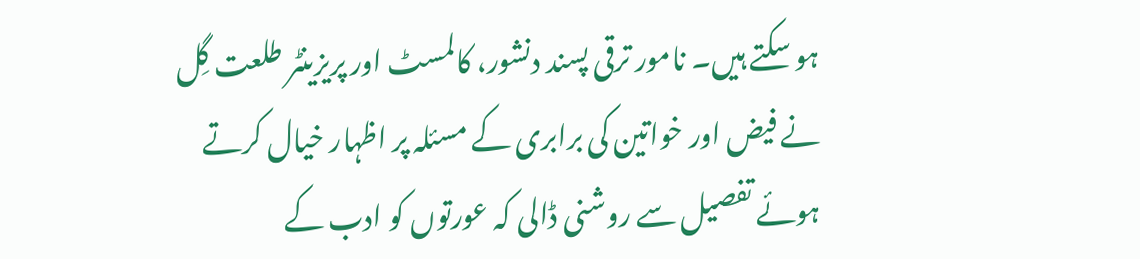ہو سکتے ہیں۔ نامور ترقی پسند دنشور، کالمسٹ اور پریزینٹر طلعت گِل نے فیض اور خواتین کی برابری کے مسئلہ پر اظہار خیال کرتے ہوئے تفصیل سے روشنی ڈالی کہ عورتوں کو ادب کے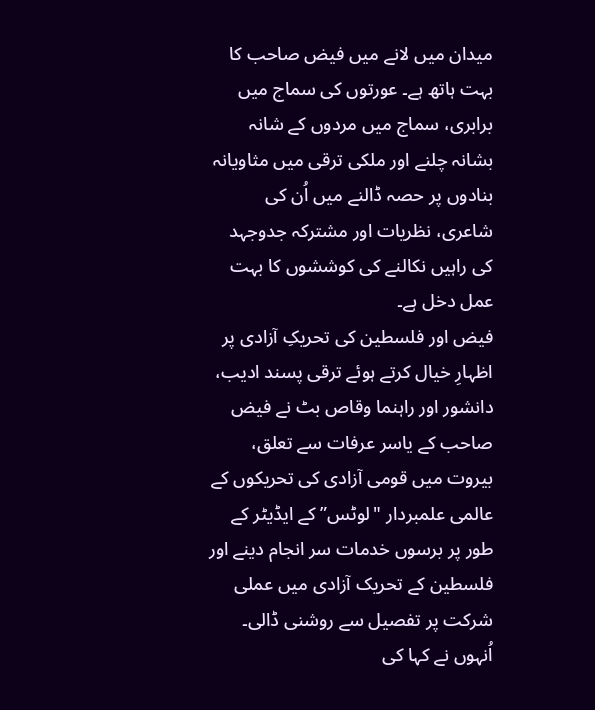میدان میں لانے میں فیض صاحب کا بہت ہاتھ ہے۔ عورتوں کی سماج میں برابری، سماج میں مردوں کے شانہ بشانہ چلنے اور ملکی ترقی میں مثاویانہ بنادوں پر حصہ ڈالنے میں اُن کی شاعری، نظریات اور مشترکہ جدوجہد کی راہیں نکالنے کی کوششوں کا بہت عمل دخل ہے۔
فیض اور فلسطین کی تحریکِ آزادی پر اظہارِ خیال کرتے ہوئے ترقی پسند ادیب، دانشور اور راہنما وقاص بٹ نے فیض صاحب کے یاسر عرفات سے تعلق، بیروت میں قومی آزادی کی تحریکوں کے عالمی علمبردار "لوٹس” کے ایڈیٹر کے طور پر برسوں خدمات سر انجام دینے اور فلسطین کے تحریک آزادی میں عملی شرکت پر تفصیل سے روشنی ڈالی۔ اُنہوں نے کہا کی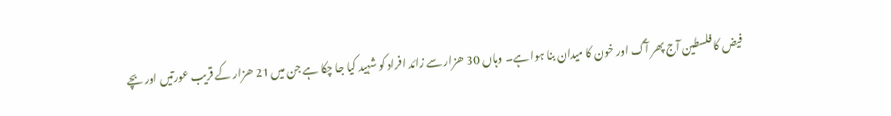فیض کا فلسطین آج پھر آگ اور خون کا میدان بنا ہوا ہے۔ وہاں 30 ھزار سے زائد افراد کو شہید کیا جا چکا ہے جن میں 21 ھزار کے قریب عورتیں اور بچے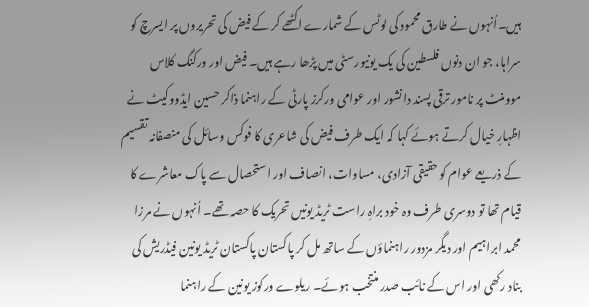ہیں۔اُنہوں نے طارق محمود کی لوٹس کے شمارے اکٹھے کر کے فیض کی تحریروں پر ایسرچ کو سراہا، جو ان دنوں فلسطین کی یک یونیورسٹی میں پڑھا رہے ہیں۔ فیض اور ورکنگ کلاس موومنٹ پر نامور ترقی پسند دانشور اور عوامی ورکرز پارٹی کے راہنما ذاکر حسین ایڈووکیٹ نے اظہارِ خیال کرتے ہوئے کہا کہ ایک طرف فیض کی شاعری کا فوکس وسائل کی منصفانہ تقسیم کے ذریعے عوام کو حقیقی آزادی، مساوات، انصاف اور استحصال سے پاک معاشرے کا قیام تھا تو دوسری طرف وہ خود براہِ راست ٹریڈ یونیں تحریک کا حصہ تھے۔ اُنہوں نے مرزا محمد ابراہیم اور دیگر مزدور راہنماؤں کے ساتھ مل کر پاکستان پاکستان ٹریڈ یونین فیڈریش کی بناد رکھی اور اس کے نائب صدر منتخب ہوئے۔ ریلوے ورکوز یونین کے راہنما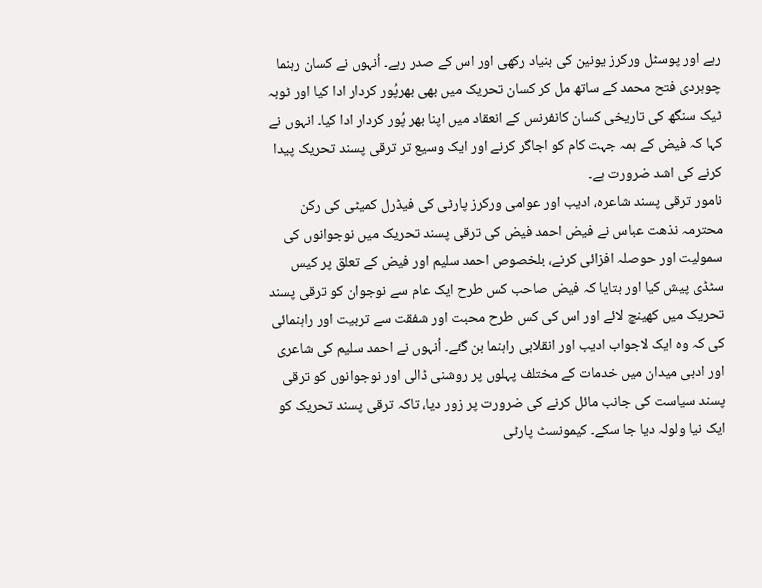رہے اور پوسٹل ورکرز یونین کی بنیاد رکھی اور اس کے صدر رہے۔ اُنہوں نے کسان رہنما چوہردی فتح محمد کے ساتھ مل کر کسان تحریک میں بھی بھرپُور کردار ادا کیا اور ٹوبہ ٹیک سنگھ کی تاریخی کسان کانفرنس کے انعقاد میں اپنا بھر پُور کردار ادا کیا۔ انہوں نے کہا کہ فیض کے ہمہ جہت کام کو اجاگر کرنے اور ایک وسیع تر ترقی پسند تحریک پیدا کرنے کی اشد ضرورت ہے۔
نامور ترقی پسند شاعرہ، ادیب اور عوامی ورکرز پارٹی کی فیڈرل کمیٹی کی رکن محترمہ نذھت عباس نے فیض احمد فیض کی ترقی پسند تحریک میں نوجوانوں کی سمولیت اور حوصلہ افزائی کرنے، بلخصوص احمد سلیم اور فیض کے تعلق پر کیس سٹڈی پیش کیا اور بتایا کہ فیض صاحب کس طرح ایک عام سے نوجوان کو ترقی پسند تحریک میں کھینچ لائے اور اس کی کس طرح محبت اور شفقت سے تربیت اور راہنمائی کی کہ وہ ایک لاجواب ادیب اور انقلابی راہنما بن گئے۔ اُنہوں نے احمد سلیم کی شاعری اور ادبی میدان میں خدمات کے مختلف پہلوں پر روشنی ڈالی اور نوجوانوں کو ترقی پسند سیاست کی جانب مائل کرنے کی ضرورت پر زور دیا، تاکہ ترقی پسند تحریک کو ایک نیا ولولہ دیا جا سکے۔ کیمونسٹ پارٹی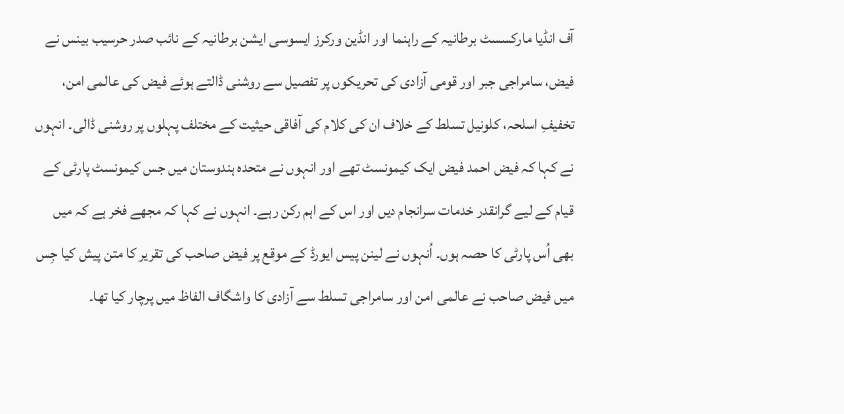آف انڈیا مارکسسٹ برطانیہ کے راہنما اور انڈین ورکرز ایسوسی ایشن برطانیہ کے نائب صدر حرسیب بینس نے فیض، سامراجی جبر اور قومی آزادی کی تحریکوں پر تفصیل سے روشنی ڈالتے ہوئے فیض کی عالمی امن، تخفیفِ اسلحہ، کلونیل تسلط کے خلاف ان کی کلام کی آفاقی حیثیت کے مختلف پہلوں پر روشنی ڈالی۔ انہوں نے کہا کہ فیض احمد فیض ایک کیمونسٹ تھے اور انہوں نے متحدہ ہندوستان میں جس کیمونسٹ پارٹی کے قیام کے لیے گرانقدر خدمات سرانجام دیں اور اس کے اہم رکن رہے۔ انہوں نے کہا کہ مجھے فخر ہے کہ میں بھی اُس پارٹی کا حصہ ہوں۔ اُنہوں نے لینن پیس ایورڈ کے موقع پر فیض صاحب کی تقریر کا متن پیش کیا جِس میں فیض صاحب نے عالمی امن اور سامراجی تسلط سے آزادی کا واشگاف الفاظ میں پرچار کیا تھا۔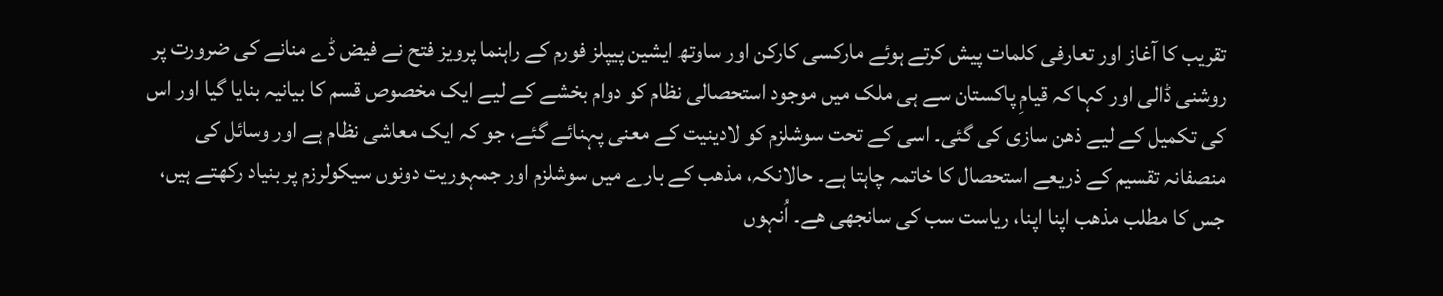تقریب کا آغاز اور تعارفی کلمات پیش کرتے ہوئے مارکسی کارکن اور ساوتھ ایشین پیپلز فورم کے راہنما پرویز فتح نے فیض ڈے منانے کی ضرورت پر روشنی ڈالی اور کہا کہ قیامِ پاکستان سے ہی ملک میں موجود استحصالی نظام کو دوام بخشے کے لیے ایک مخصوص قسم کا بیانیہ بنایا گیا اور اس کی تکمیل کے لیے ذھن سازی کی گئی۔ اسی کے تحت سوشلزم کو لادینیت کے معنی پہنائے گئے، جو کہ ایک معاشی نظام ہے اور وسائل کی منصفانہ تقسیم کے ذریعے استحصال کا خاتمہ چاہتا ہے۔ حالانکہ، مذھب کے بارے میں سوشلزم اور جمہوریت دونوں سیکولرزم پر بنیاد رکھتے ہیں، جس کا مطلب مذھب اپنا اپنا، ریاست سب کی سانجھی ھے۔ اُنہوں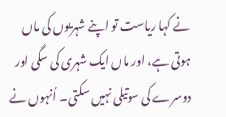نے کہا ریاست تو اپنے شہریوں کی ماں ہوتی ہے، اور ماں ایک شہری کی سگی اور دوسرے کی سوتیلی نہیں سکتی۔ اُنہوں نے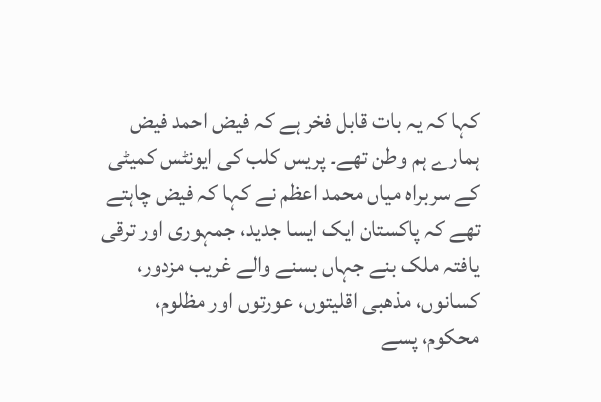کہا کہ یہ بات قابل فخر ہے کہ فیض احمد فیض ہمارے ہم وطن تھے۔ پریس کلب کی ایونٹس کمیٹی کے سربراہ میاں محمد اعظم نے کہا کہ فیض چاہتے تھے کہ پاکستان ایک ایسا جدید، جمہوری اور ترقی یافتہ ملک بنے جہاں بسنے والے غریب مزدور، کسانوں، مذھبی اقلیتوں، عورتوں اور مظلوم، محکوم، پسے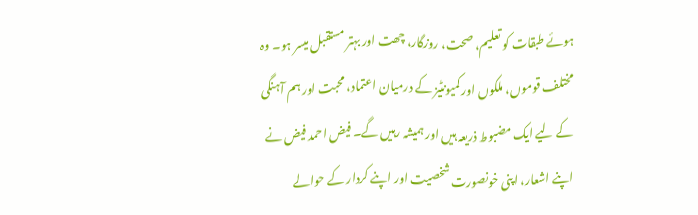ہوئے طبقات کو تعلیم، صحت، روزگار، چھت اور بہتر مستقبل میسر ہو۔ وہ مختلف قوموں، ملکوں اور کمیونٹیز کے درمیان اعتماد، محبت اور ہم آہنگی کے لیے ایک مضبوط ذریعہ ہیں اور ہمیشہ رہیں گے۔ فیض احمد فیض نے اپنے اشعار، اپنی خونصورت شخصیت اور اپنے کردار کے حوالے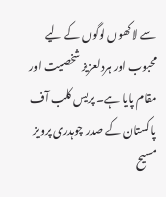سے لاکھوں لوگوں کے لیے محبوب اور ہردلعزیز شخصیت اور مقام پایا ہے۔ پریس کلب آف پاکستان کے صدر چوہدری پرویز مسیح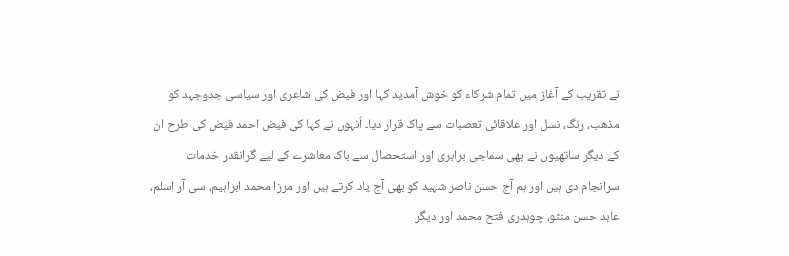نے تقریب کے آغاز میں تمام شرکاء کو خوش آمدید کہا اور فیض کی شاعری اور سیاسی جدوجہد کو مذھب، رنگ، نسل اور علاقائی تعصبات سے پاک قرار دیا۔ اُنہوں نے کہا کی فیض احمد فیض کی طرح ان کے دیگر ساتھیوں نے بھی سماجی برابری اور استحصال سے باک معاشرے کے لیے گرانقدر خدمات سرانجام دی ہیں اور ہم آج حسن ناصر شہید کو بھی آج یاد کرتے ہیں اور مرزا محمد ابراہیم، سی آر اسلم، عابد حسن منٹو، چوہدری فتح محمد اور دیگر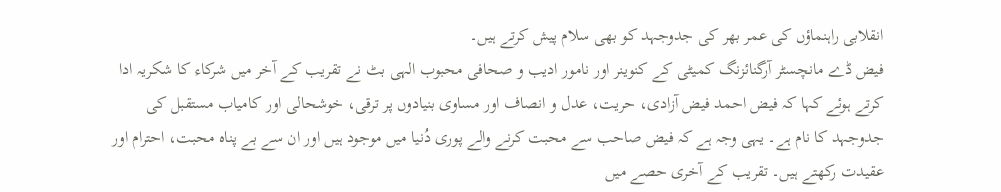انقلابی راہنماؤں کی عمر بھر کی جدوجہد کو بھی سلام پیش کرتے ہیں۔
فیض ڈے مانچسٹر آرگنائزنگ کمیٹی کے کنوینر اور نامور ادیب و صحافی محبوب الہی بٹ نے تقریب کے آخر میں شرکاء کا شکریہ ادا کرتے ہوئے کہا کہ فیض احمد فیض آزادی، حریت، عدل و انصاف اور مساوی بنیادوں پر ترقی، خوشحالی اور کامیاب مستقبل کی جدوجہد کا نام ہے۔ یہی وجہ ہے کہ فیض صاحب سے محبت کرنے والے پوری دُنیا میں موجود ہیں اور ان سے بے پناہ محبت، احترام اور عقیدت رکھتے ہیں۔ تقریب کے آخری حصے میں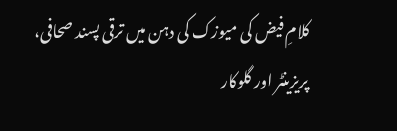کلامِ فیض کی میوزک کی دہن میں ترقی پسند صحافی، پریزینٹر اور گلوکار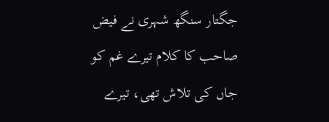جگتار سنگھ شہری نے فیض صاحب کا کلام تیرے غم کو جاں کی تلاش تھی، تیرے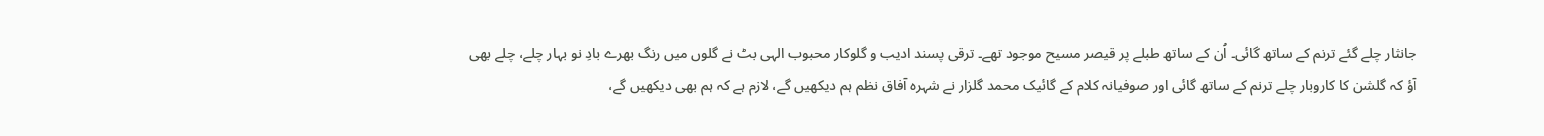جانثار چلے گئے ترنم کے ساتھ گائی۔ اُن کے ساتھ طبلے پر قیصر مسیح موجود تھے۔ ترقی پسند ادیب و گلوکار محبوب الہی بٹ نے گلوں میں رنگ بھرے بادِ نو بہار چلے، چلے بھی آؤ کہ گلشن کا کاروبار چلے ترنم کے ساتھ گائی اور صوفیانہ کلام کے گائیک محمد گلزار نے شہرہ آفاق نظم ہم دیکھیں گے، لازم ہے کہ ہم بھی دیکھیں گے،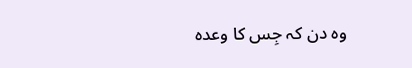وہ دن کہ جِس کا وعدہ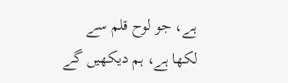ہے، جو لوح قلم سے لکھا ہے، ہم دیکھیں گے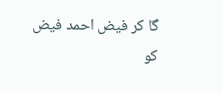گا کر فیض احمد فیض کو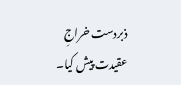ذبردست خراجِ عقیدت پیش کیا۔